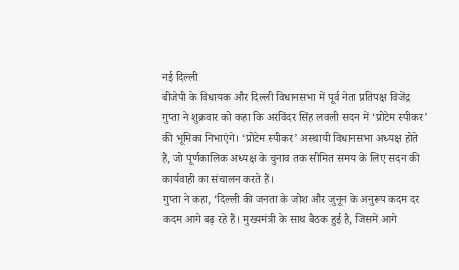नई दिल्ली
बीजेपी के विधायक और दिल्ली विधानसभा में पूर्व नेता प्रतिपक्ष विजेंद्र गुप्ता ने शुक्रवार को कहा कि अरविंदर सिंह लवली सदन में ‘प्रोटेम स्पीकर’ की भूमिका निभाएंगे। ‘प्रोटेम स्पीकर’ अस्थायी विधानसभा अध्यक्ष होते हैं, जो पूर्णकालिक अध्यक्ष के चुनाव तक सीमित समय के लिए सदन की कार्यवाही का संचालन करते हैं।
गुप्ता ने कहा, ‘दिल्ली की जनता के जोश और जुनून के अनुरूप कदम दर कदम आगे बढ़ रहे हैं। मुख्यमंत्री के साथ बैठक हुई है, जिसमें आगे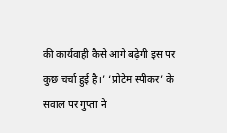की कार्यवाही कैसे आगे बढ़ेगी इस पर कुछ चर्चा हुई है।’ ‘प्रोटेम स्पीकर’ के सवाल पर गुप्ता ने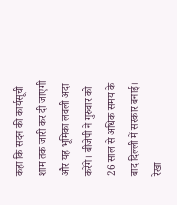कहा कि सदन की कार्यसूची शाम तक जारी कर दी जाएगी और यह भूमिका लवली अदा करेंगे। बीजेपी ने गुरुवार को 26 साल से अधिक समय के बाद दिल्ली में सरकार बनाई। रेखा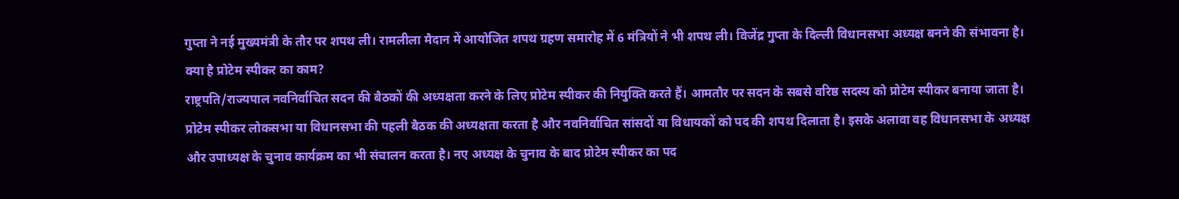गुप्ता ने नई मुख्यमंत्री के तौर पर शपथ ली। रामलीला मैदान में आयोजित शपथ ग्रहण समारोह में 6 मंत्रियों ने भी शपथ ली। विजेंद्र गुप्ता के दिल्ली विधानसभा अध्यक्ष बनने की संभावना है।
क्या है प्रोटेम स्पीकर का काम?
राष्ट्रपति/राज्यपाल नवनिर्वाचित सदन की बैठकों की अध्यक्षता करने के लिए प्रोटेम स्पीकर की नियुक्ति करते हैं। आमतौर पर सदन के सबसे वरिष्ठ सदस्य को प्रोटेम स्पीकर बनाया जाता है। प्रोटेम स्पीकर लोकसभा या विधानसभा की पहली बैठक की अध्यक्षता करता है और नवनिर्वाचित सांसदों या विधायकों को पद की शपथ दिलाता है। इसके अलावा वह विधानसभा के अध्यक्ष और उपाध्यक्ष के चुनाव कार्यक्रम का भी संचालन करता है। नए अध्यक्ष के चुनाव के बाद प्रोटेम स्पीकर का पद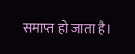समाप्त हो जाता है।